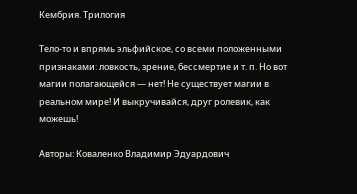Кембрия. Трилогия

Тело-то и впрямь эльфийское, со всеми положенными признаками: ловкость, зрение, бессмертие и т. п. Но вот магии полагающейся — нет! Не существует магии в реальном мире! И выкручивайся, друг ролевик, как можешь!

Авторы: Коваленко Владимир Эдуардович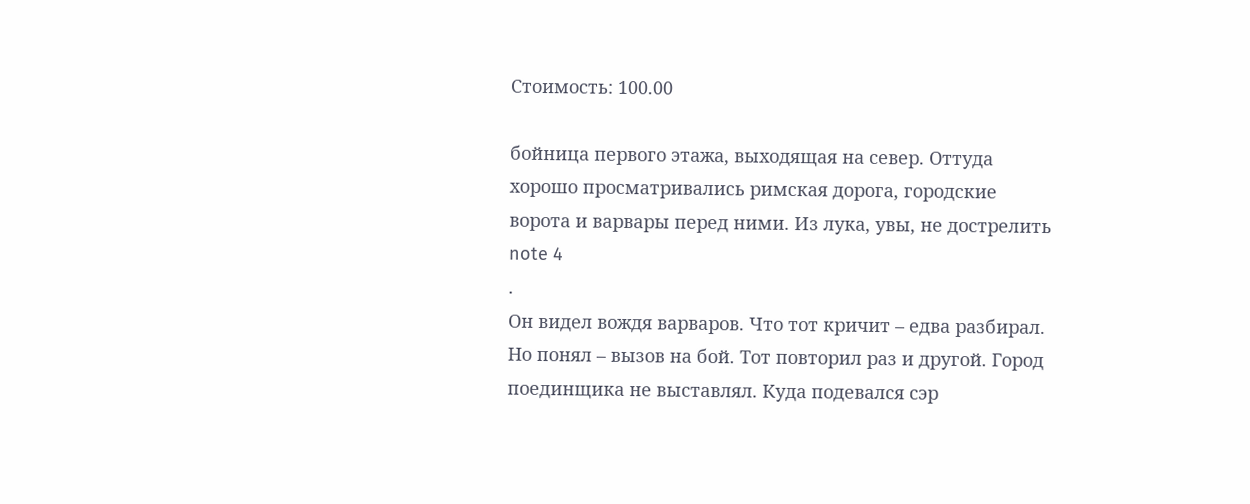Стоимость: 100.00

бойница первого этажа, выходящая на север. Оттуда хорошо просматривались римская дорога, городские ворота и варвары перед ними. Из лука, увы, не дострелить
note 4
.
Он видел вождя варваров. Что тот кричит – едва разбирал. Но понял – вызов на бой. Тот повторил раз и другой. Город поединщика не выставлял. Куда подевался сэр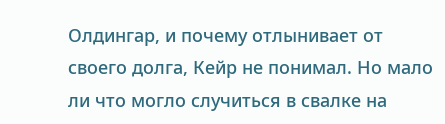Олдингар, и почему отлынивает от своего долга, Кейр не понимал. Но мало ли что могло случиться в свалке на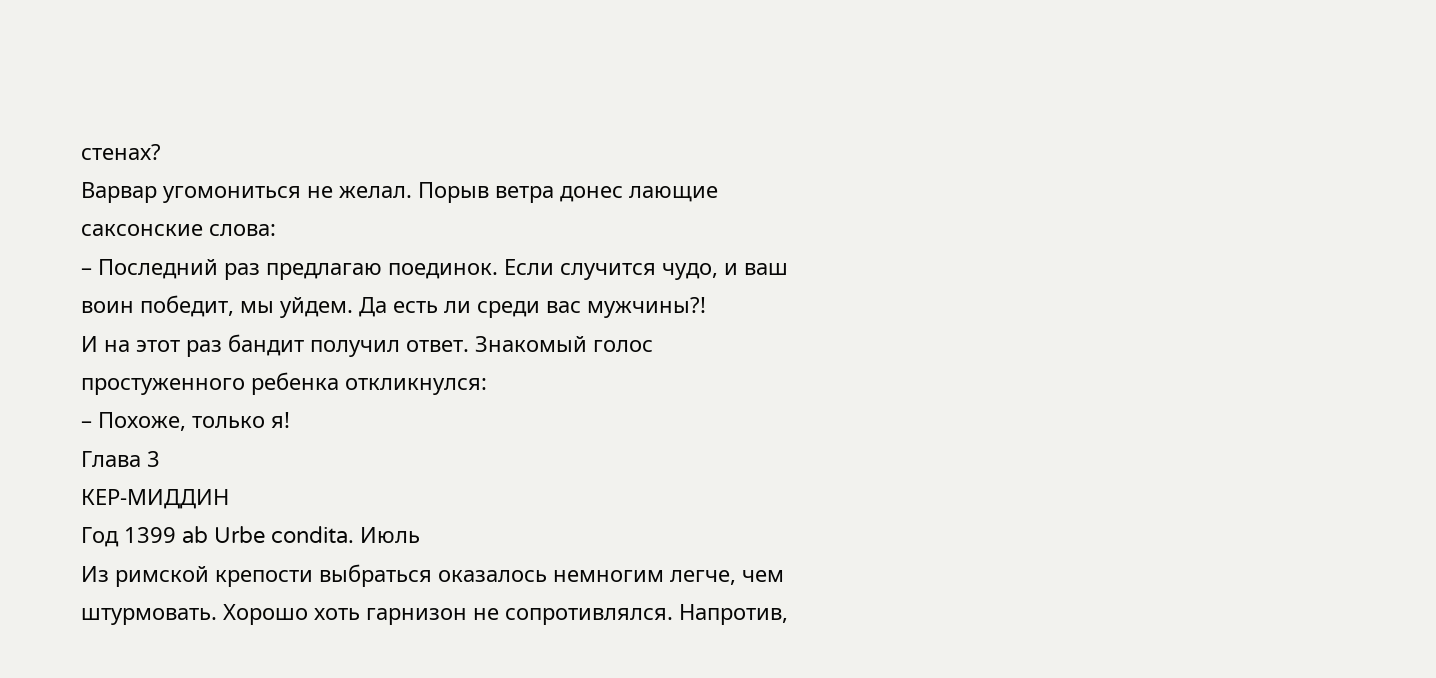стенах?
Варвар угомониться не желал. Порыв ветра донес лающие саксонские слова:
– Последний раз предлагаю поединок. Если случится чудо, и ваш воин победит, мы уйдем. Да есть ли среди вас мужчины?!
И на этот раз бандит получил ответ. Знакомый голос простуженного ребенка откликнулся:
– Похоже, только я!
Глава 3
КЕР‑МИДДИН
Год 1399 ab Urbe condita. Июль
Из римской крепости выбраться оказалось немногим легче, чем штурмовать. Хорошо хоть гарнизон не сопротивлялся. Напротив,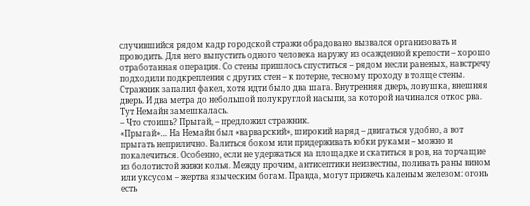случившийся рядом кадр городской стражи обрадовано вызвался организовать и проводить. Для него выпустить одного человека наружу из осажденной крепости – хорошо отработанная операция. Со стены пришлось спуститься – рядом несли раненых, навстречу подходили подкрепления с других стен – к потерне, тесному проходу в толще стены. Стражник запалил факел, хотя идти было два шага. Внутренняя дверь, ловушка, внешняя дверь. И два метра до небольшой полукруглой насыпи, за которой начинался откос рва. Тут Немайн замешкалась.
– Что стоишь? Прыгай, – предложил стражник.
«Прыгай»… На Немайн был «варварский», широкий наряд – двигаться удобно, а вот прыгать неприлично. Валиться боком или придерживать юбки руками – можно и покалечиться. Особенно, если не удержаться на площадке и скатиться в ров, на торчащие из болотистой жижи колья. Между прочим, антисептики неизвестны, поливать раны вином или уксусом – жертва языческим богам. Правда, могут прижечь каленым железом: огонь есть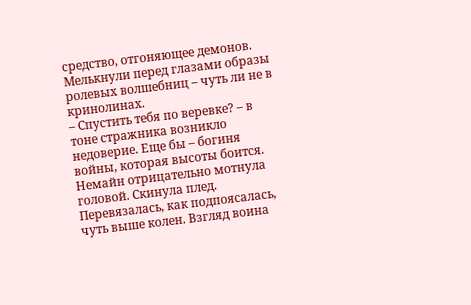средство, отгоняющее демонов. Мелькнули перед глазами образы ролевых волшебниц – чуть ли не в кринолинах.
– Спустить тебя по веревке? – в тоне стражника возникло недоверие. Еще бы – богиня войны, которая высоты боится. Немайн отрицательно мотнула головой. Скинула плед. Перевязалась, как подпоясалась, чуть выше колен. Взгляд воина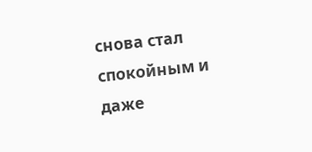снова стал спокойным и даже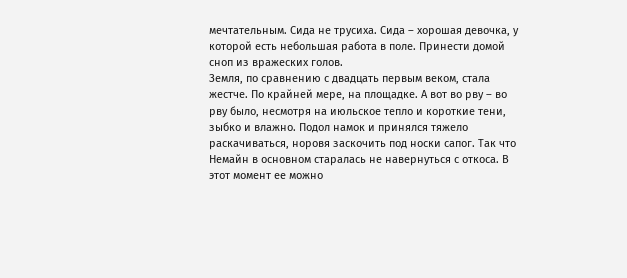мечтательным. Сида не трусиха. Сида – хорошая девочка, у которой есть небольшая работа в поле. Принести домой сноп из вражеских голов.
Земля, по сравнению с двадцать первым веком, стала жестче. По крайней мере, на площадке. А вот во рву – во рву было, несмотря на июльское тепло и короткие тени, зыбко и влажно. Подол намок и принялся тяжело раскачиваться, норовя заскочить под носки сапог. Так что Немайн в основном старалась не навернуться с откоса. В этот момент ее можно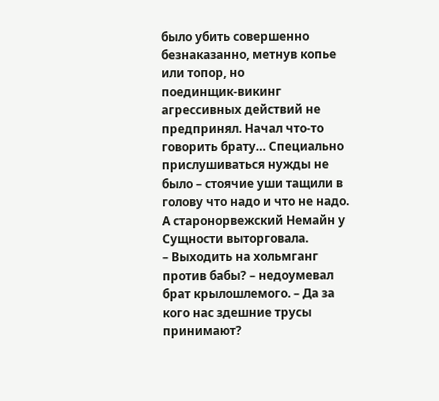было убить совершенно безнаказанно, метнув копье или топор, но поединщик‑викинг агрессивных действий не предпринял. Начал что‑то говорить брату… Специально прислушиваться нужды не было – стоячие уши тащили в голову что надо и что не надо. А старонорвежский Немайн у Сущности выторговала.
– Выходить на хольмганг против бабы? – недоумевал брат крылошлемого. – Да за кого нас здешние трусы принимают?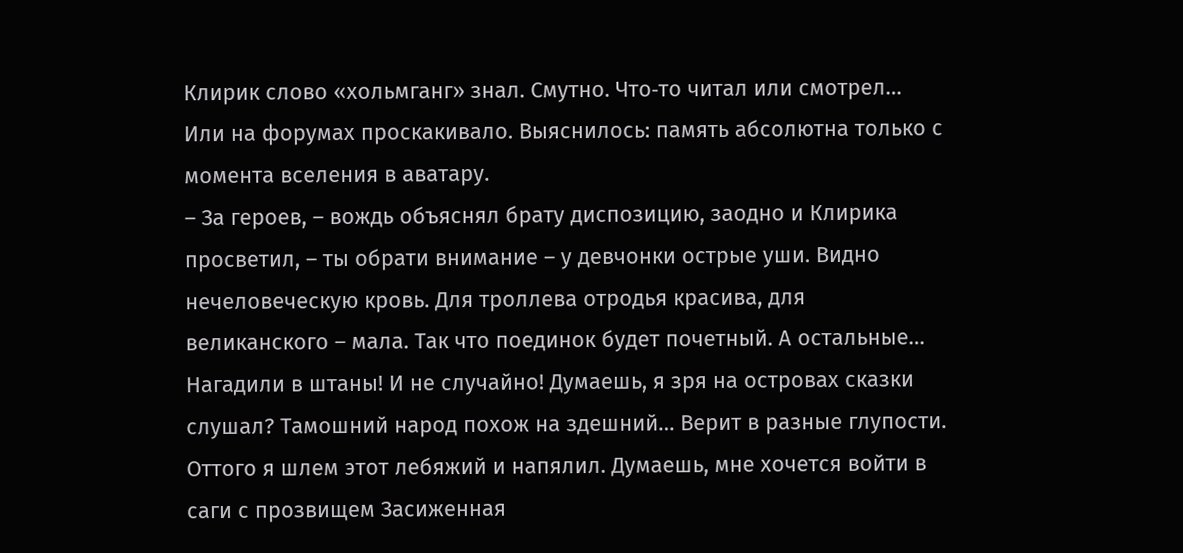Клирик слово «хольмганг» знал. Смутно. Что‑то читал или смотрел… Или на форумах проскакивало. Выяснилось: память абсолютна только с момента вселения в аватару.
– За героев, – вождь объяснял брату диспозицию, заодно и Клирика просветил, – ты обрати внимание – у девчонки острые уши. Видно нечеловеческую кровь. Для троллева отродья красива, для великанского – мала. Так что поединок будет почетный. А остальные… Нагадили в штаны! И не случайно! Думаешь, я зря на островах сказки слушал? Тамошний народ похож на здешний… Верит в разные глупости. Оттого я шлем этот лебяжий и напялил. Думаешь, мне хочется войти в саги с прозвищем Засиженная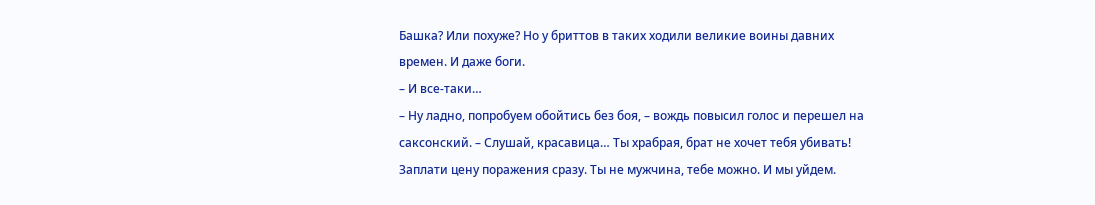Башка? Или похуже? Но у бриттов в таких ходили великие воины давних времен. И даже боги.
– И все‑таки…
– Ну ладно, попробуем обойтись без боя, – вождь повысил голос и перешел на саксонский. – Слушай, красавица… Ты храбрая, брат не хочет тебя убивать! Заплати цену поражения сразу. Ты не мужчина, тебе можно. И мы уйдем.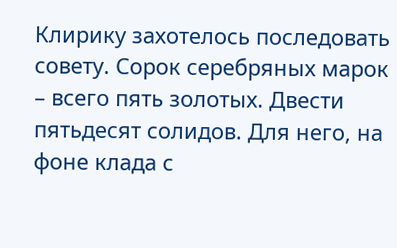Клирику захотелось последовать совету. Сорок серебряных марок – всего пять золотых. Двести пятьдесят солидов. Для него, на фоне клада с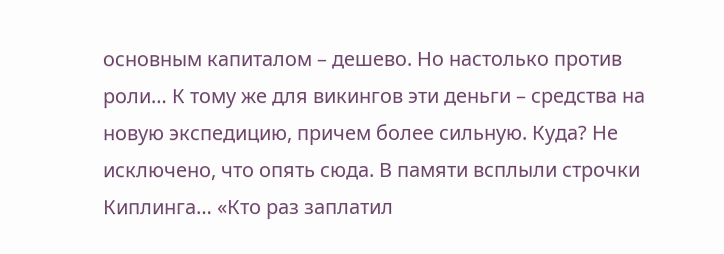основным капиталом – дешево. Но настолько против роли… К тому же для викингов эти деньги – средства на новую экспедицию, причем более сильную. Куда? Не исключено, что опять сюда. В памяти всплыли строчки Киплинга… «Кто раз заплатил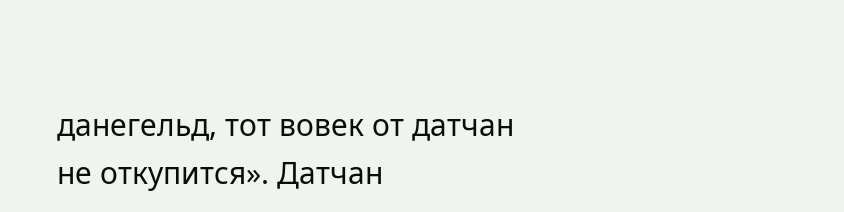данегельд, тот вовек от датчан не откупится». Датчан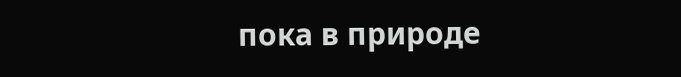пока в природе